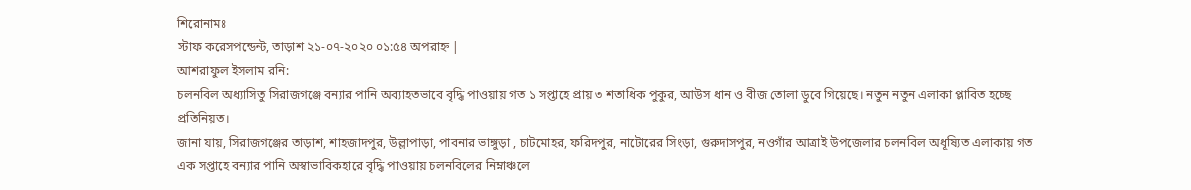শিরোনামঃ
স্টাফ করেসপন্ডেন্ট, তাড়াশ ২১-০৭-২০২০ ০১:৫৪ অপরাহ্ন |
আশরাফুল ইসলাম রনি:
চলনবিল অধ্যাসিতু সিরাজগঞ্জে বন্যার পানি অব্যাহতভাবে বৃদ্ধি পাওয়ায় গত ১ সপ্তাহে প্রায় ৩ শতাধিক পুকুর, আউস ধান ও বীজ তোলা ডুবে গিয়েছে। নতুন নতুন এলাকা প্লাবিত হচ্ছে প্রতিনিয়ত।
জানা যায়, সিরাজগঞ্জের তাড়াশ, শাহজাদপুর, উল্লাপাড়া, পাবনার ভাঙ্গুড়া , চাটমোহর, ফরিদপুর, নাটোরের সিংড়া, গুরুদাসপুর, নওগাঁর আত্রাই উপজেলার চলনবিল অধূষ্যিত এলাকায় গত এক সপ্তাহে বন্যার পানি অস্বাভাবিকহারে বৃদ্ধি পাওয়ায় চলনবিলের নিম্নাঞ্চলে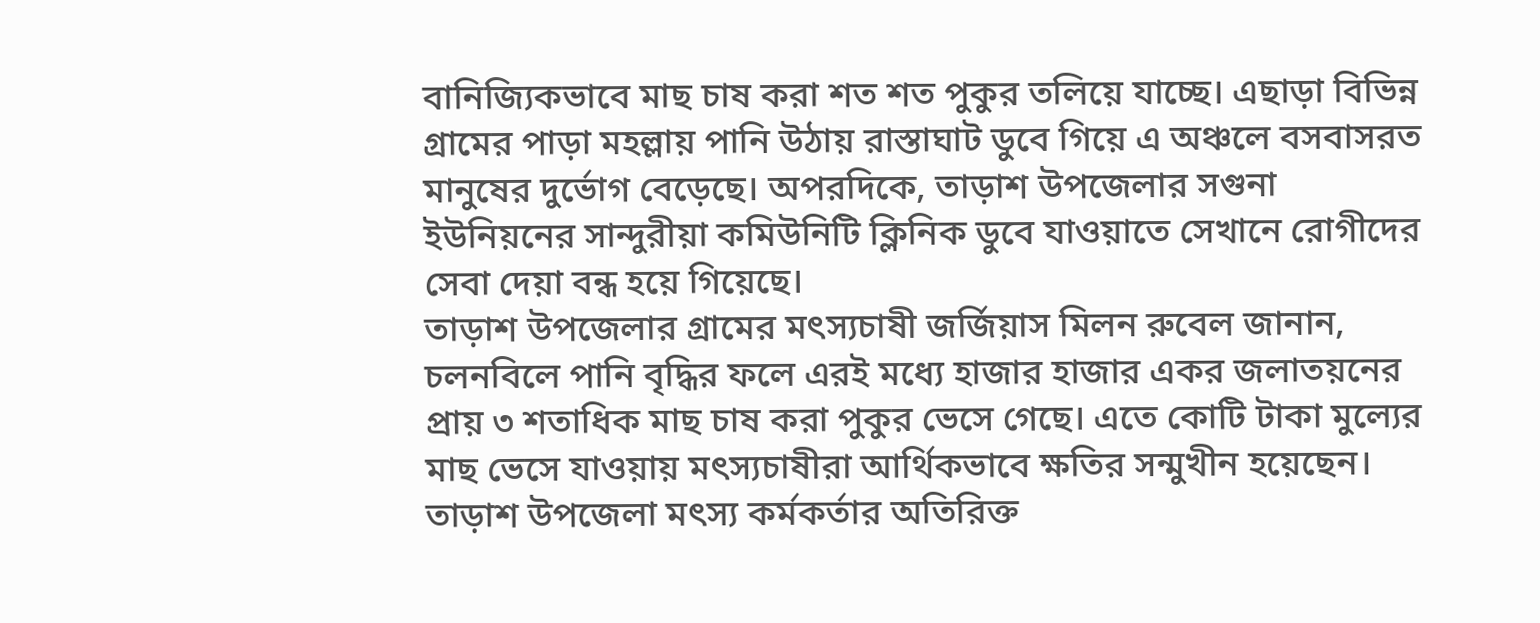বানিজ্যিকভাবে মাছ চাষ করা শত শত পুকুর তলিয়ে যাচ্ছে। এছাড়া বিভিন্ন গ্রামের পাড়া মহল্লায় পানি উঠায় রাস্তাঘাট ডুবে গিয়ে এ অঞ্চলে বসবাসরত মানুষের দুর্ভোগ বেড়েছে। অপরদিকে, তাড়াশ উপজেলার সগুনা ইউনিয়নের সান্দুরীয়া কমিউনিটি ক্লিনিক ডুবে যাওয়াতে সেখানে রোগীদের সেবা দেয়া বন্ধ হয়ে গিয়েছে।
তাড়াশ উপজেলার গ্রামের মৎস্যচাষী জর্জিয়াস মিলন রুবেল জানান, চলনবিলে পানি বৃদ্ধির ফলে এরই মধ্যে হাজার হাজার একর জলাতয়নের প্রায় ৩ শতাধিক মাছ চাষ করা পুকুর ভেসে গেছে। এতে কোটি টাকা মুল্যের মাছ ভেসে যাওয়ায় মৎস্যচাষীরা আর্থিকভাবে ক্ষতির সন্মুখীন হয়েছেন।
তাড়াশ উপজেলা মৎস্য কর্মকর্তার অতিরিক্ত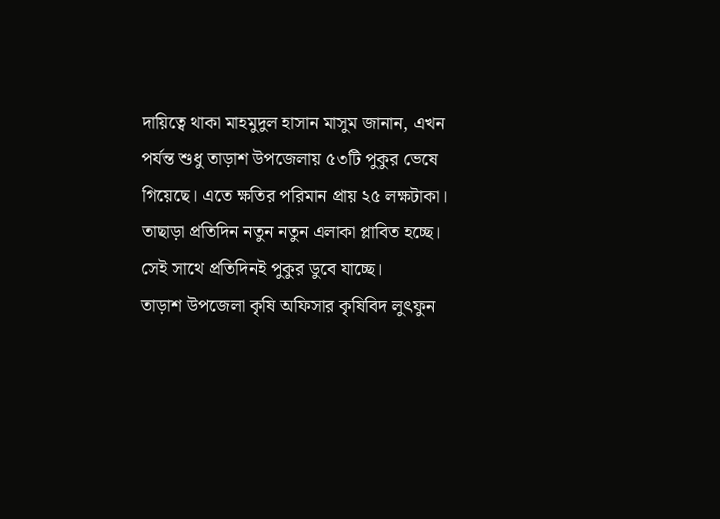দায়িত্বে থাকা মাহমুদুল হাসান মাসুম জানান, এখন পর্যন্ত শুধু তাড়াশ উপজেলায় ৫৩টি পুকুর ভেষে গিয়েছে। এতে ক্ষতির পরিমান প্রায় ২৫ লক্ষটাকা। তাছাড়া প্রতিদিন নতুন নতুন এলাকা প্লাবিত হচ্ছে। সেই সাথে প্রতিদিনই পুকুর ডুবে যাচ্ছে।
তাড়াশ উপজেলা কৃষি অফিসার কৃষিবিদ লুৎফুন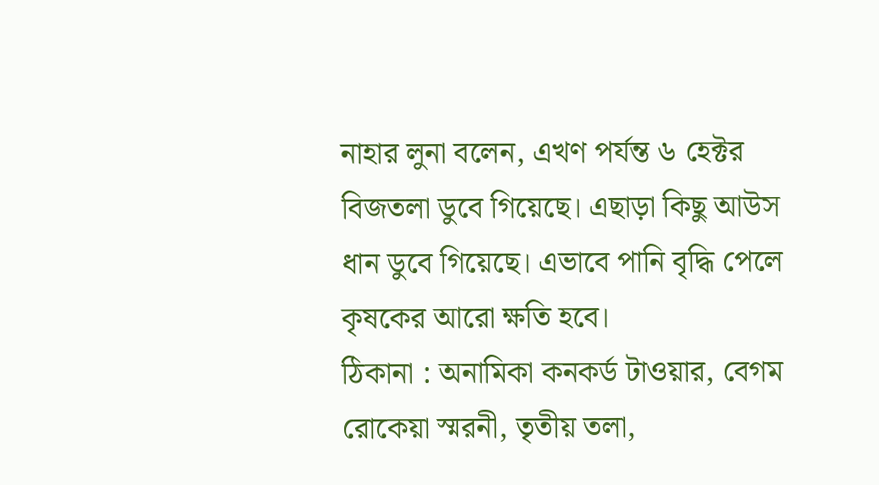নাহার লুনা বলেন, এখণ পর্যন্ত ৬ হেক্টর বিজতলা ডুবে গিয়েছে। এছাড়া কিছু আউস ধান ডুবে গিয়েছে। এভাবে পানি বৃদ্ধি পেলে কৃষকের আরো ক্ষতি হবে।
ঠিকানা : অনামিকা কনকর্ড টাওয়ার, বেগম রোকেয়া স্মরনী, তৃতীয় তলা,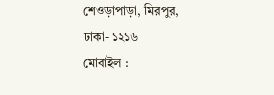শেওড়াপাড়া, মিরপুর, ঢাকা- ১২১৬
মোবাইল :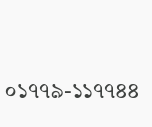০১৭৭৯-১১৭৭৪৪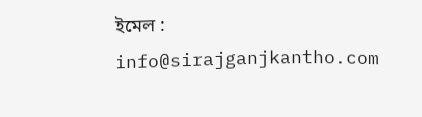ইমেল : info@sirajganjkantho.com